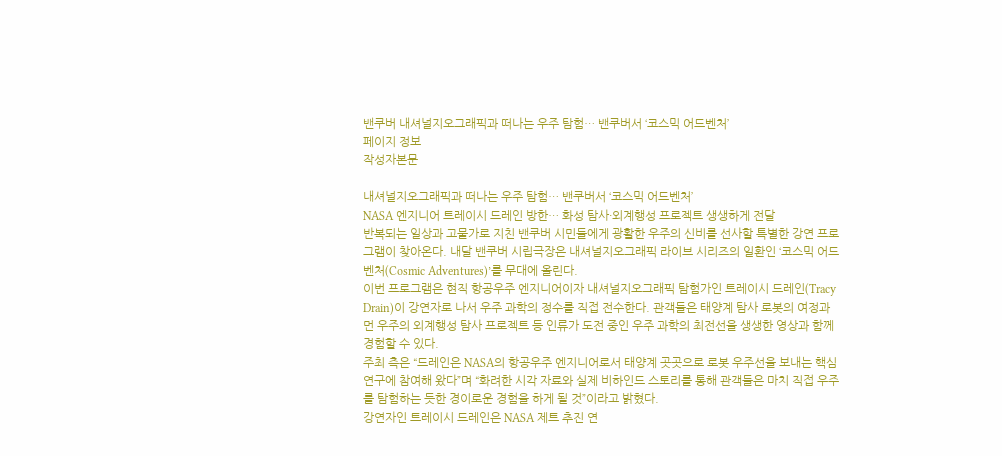밴쿠버 내셔널지오그래픽과 떠나는 우주 탐험… 밴쿠버서 ‘코스믹 어드벤처’
페이지 정보
작성자본문

내셔널지오그래픽과 떠나는 우주 탐험… 밴쿠버서 ‘코스믹 어드벤처’
NASA 엔지니어 트레이시 드레인 방한… 화성 탐사·외계행성 프로젝트 생생하게 전달
반복되는 일상과 고물가로 지친 밴쿠버 시민들에게 광활한 우주의 신비를 선사할 특별한 강연 프로그램이 찾아온다. 내달 밴쿠버 시립극장은 내셔널지오그래픽 라이브 시리즈의 일환인 ‘코스믹 어드벤처(Cosmic Adventures)’를 무대에 올린다.
이번 프로그램은 현직 항공우주 엔지니어이자 내셔널지오그래픽 탐험가인 트레이시 드레인(Tracy Drain)이 강연자로 나서 우주 과학의 정수를 직접 전수한다. 관객들은 태양계 탐사 로봇의 여정과 먼 우주의 외계행성 탐사 프로젝트 등 인류가 도전 중인 우주 과학의 최전선을 생생한 영상과 함께 경험할 수 있다.
주최 측은 “드레인은 NASA의 항공우주 엔지니어로서 태양계 곳곳으로 로봇 우주선을 보내는 핵심 연구에 참여해 왔다”며 “화려한 시각 자료와 실제 비하인드 스토리를 통해 관객들은 마치 직접 우주를 탐험하는 듯한 경이로운 경험을 하게 될 것”이라고 밝혔다.
강연자인 트레이시 드레인은 NASA 제트 추진 연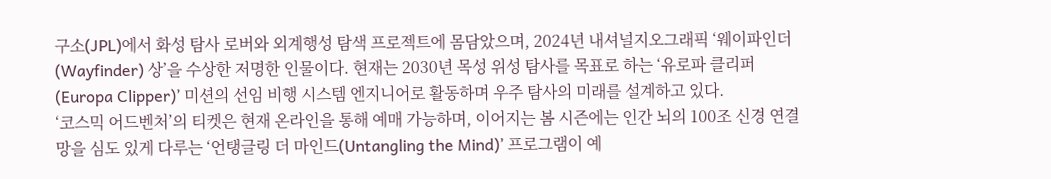구소(JPL)에서 화성 탐사 로버와 외계행성 탐색 프로젝트에 몸담았으며, 2024년 내셔널지오그래픽 ‘웨이파인더(Wayfinder) 상’을 수상한 저명한 인물이다. 현재는 2030년 목성 위성 탐사를 목표로 하는 ‘유로파 클리퍼(Europa Clipper)’ 미션의 선임 비행 시스템 엔지니어로 활동하며 우주 탐사의 미래를 설계하고 있다.
‘코스믹 어드벤처’의 티켓은 현재 온라인을 통해 예매 가능하며, 이어지는 봄 시즌에는 인간 뇌의 100조 신경 연결망을 심도 있게 다루는 ‘언탱글링 더 마인드(Untangling the Mind)’ 프로그램이 예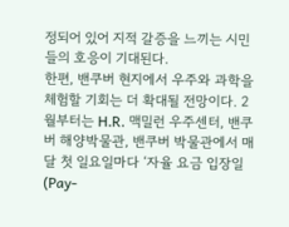정되어 있어 지적 갈증을 느끼는 시민들의 호응이 기대된다.
한편, 밴쿠버 현지에서 우주와 과학을 체험할 기회는 더 확대될 전망이다. 2월부터는 H.R. 맥밀런 우주센터, 밴쿠버 해양박물관, 밴쿠버 박물관에서 매달 첫 일요일마다 ‘자율 요금 입장일(Pay-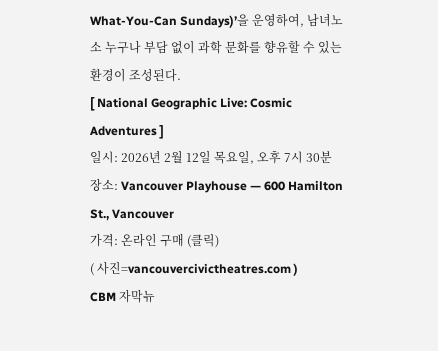What-You-Can Sundays)’을 운영하여, 남녀노소 누구나 부담 없이 과학 문화를 향유할 수 있는 환경이 조성된다.
[ National Geographic Live: Cosmic Adventures ]
일시: 2026년 2월 12일 목요일, 오후 7시 30분
장소: Vancouver Playhouse — 600 Hamilton St., Vancouver
가격: 온라인 구매 (클릭)
( 사진=vancouvercivictheatres.com )
CBM 자막뉴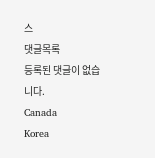스
댓글목록
등록된 댓글이 없습니다.
Canada
Korea